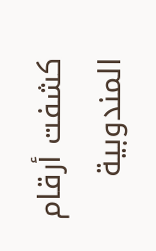كشفت أرقام المندوبية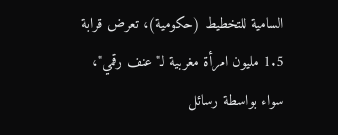السامية للتخطيط (حكومية)، تعرض قرابة 1.5 مليون امرأة مغربية لـ"عنف رقمي"، سواء بواسطة رسائل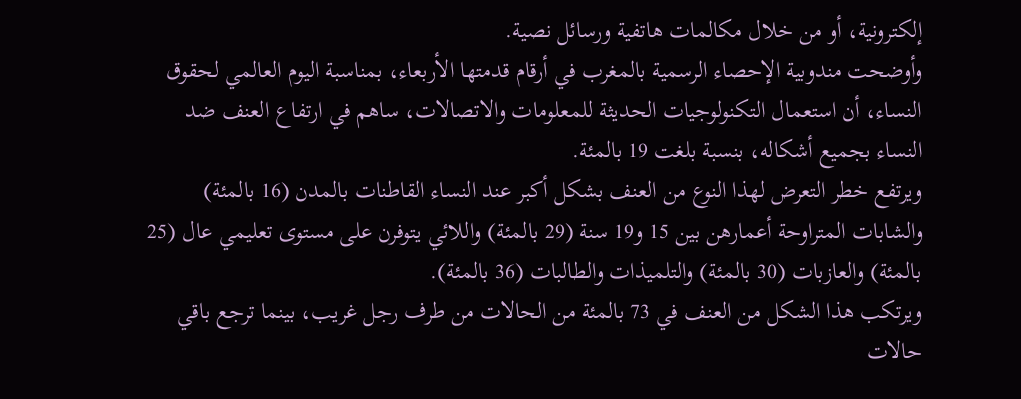إلكترونية، أو من خلال مكالمات هاتفية ورسائل نصية.
وأوضحت مندوبية الإحصاء الرسمية بالمغرب في أرقام قدمتها الأربعاء، بمناسبة اليوم العالمي لحقوق النساء، أن استعمال التكنولوجيات الحديثة للمعلومات والاتصالات، ساهم في ارتفاع العنف ضد النساء بجميع أشكاله، بنسبة بلغت 19 بالمئة.
ويرتفع خطر التعرض لهذا النوع من العنف بشكل أكبر عند النساء القاطنات بالمدن (16 بالمئة) والشابات المتراوحة أعمارهن بين 15 و19 سنة (29 بالمئة) واللائي يتوفرن على مستوى تعليمي عال (25 بالمئة) والعازبات (30 بالمئة) والتلميذات والطالبات (36 بالمئة).
ويرتكب هذا الشكل من العنف في 73 بالمئة من الحالات من طرف رجل غريب، بينما ترجع باقي حالات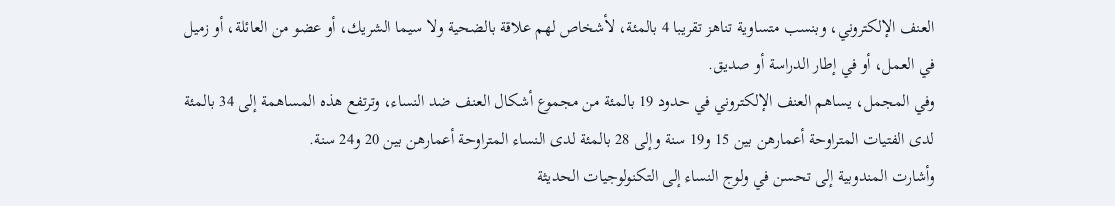العنف الإلكتروني، وبنسب متساوية تناهز تقريبا 4 بالمئة، لأشخاص لهم علاقة بالضحية ولا سيما الشريك، أو عضو من العائلة، أو زميل في العمل، أو في إطار الدراسة أو صديق.
وفي المجمل، يساهم العنف الإلكتروني في حدود 19 بالمئة من مجموع أشكال العنف ضد النساء، وترتفع هذه المساهمة إلى 34 بالمئة لدى الفتيات المتراوحة أعمارهن بين 15 و19 سنة وإلى 28 بالمئة لدى النساء المتراوحة أعمارهن بين 20 و24 سنة.
وأشارت المندوبية إلى تحسن في ولوج النساء إلى التكنولوجيات الحديثة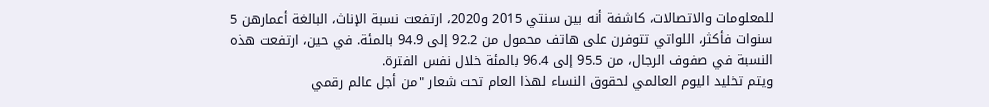للمعلومات والاتصالات، كاشفة أنه بين سنتي 2015 و2020، ارتفعت نسبة الإناث، البالغة أعمارهن 5 سنوات فأكثر، اللواتي تتوفرن على هاتف محمول من 92.2 إلى 94.9 بالمئة. في حين، ارتفعت هذه النسبة في صفوف الرجال، من 95.5 إلى 96.4 بالمئة خلال نفس الفترة.
ويتم تخليد اليوم العالمي لحقوق النساء لهذا العام تحت شعار "من أجل عالم رقمي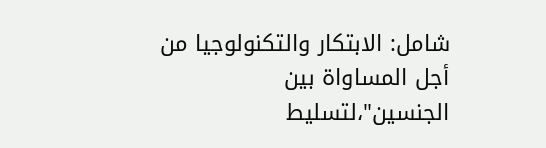شامل: الابتكار والتكنولوجيا من أجل المساواة بين الجنسين"،لتسليط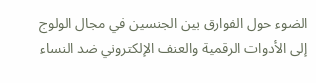الضوء حول الفوارق بين الجنسين في مجال الولوج إلى الأدوات الرقمية والعنف الإلكتروني ضد النساء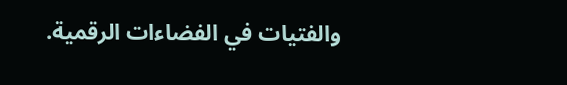والفتيات في الفضاءات الرقمية.